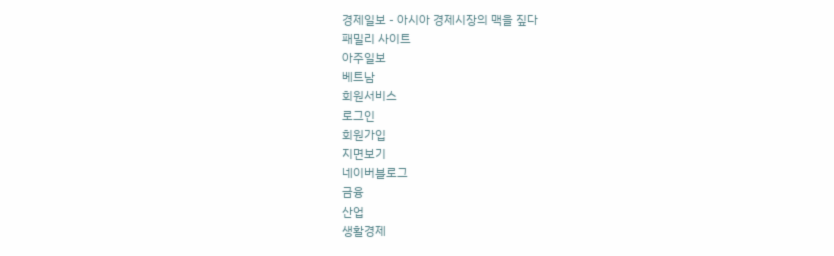경제일보 - 아시아 경제시장의 맥을 짚다
패밀리 사이트
아주일보
베트남
회원서비스
로그인
회원가입
지면보기
네이버블로그
금융
산업
생활경제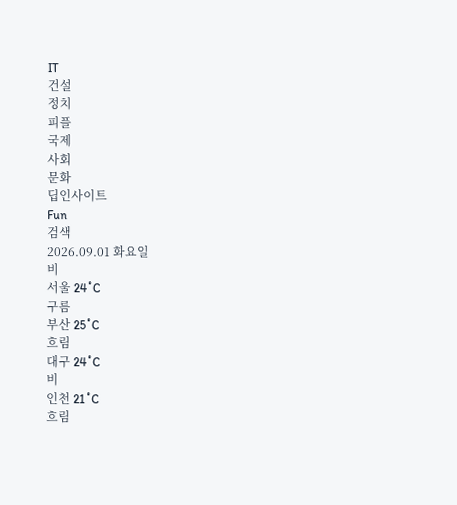IT
건설
정치
피플
국제
사회
문화
딥인사이트
Fun
검색
2026.09.01 화요일
비
서울 24˚C
구름
부산 25˚C
흐림
대구 24˚C
비
인천 21˚C
흐림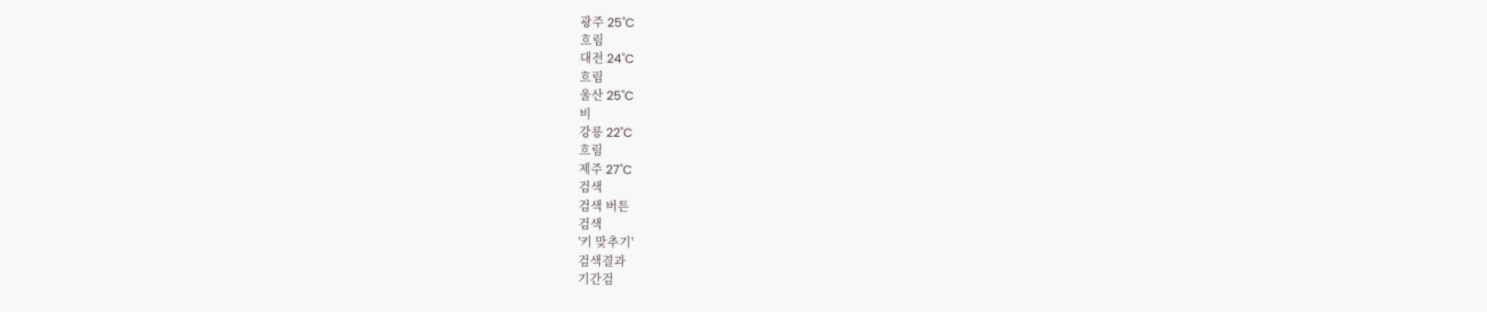광주 25˚C
흐림
대전 24˚C
흐림
울산 25˚C
비
강릉 22˚C
흐림
제주 27˚C
검색
검색 버튼
검색
'키 맞추기'
검색결과
기간검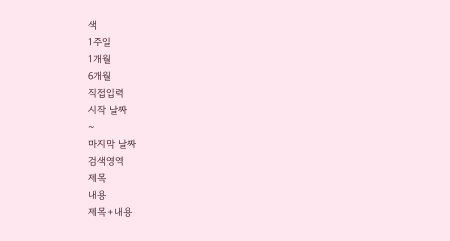색
1주일
1개월
6개월
직접입력
시작 날짜
~
마지막 날짜
검색영역
제목
내용
제목+내용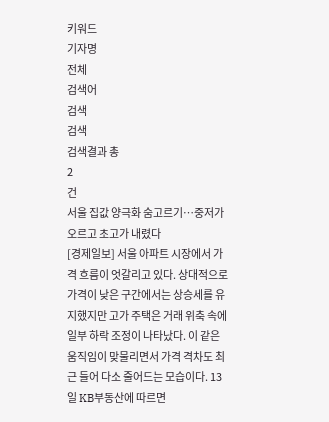키워드
기자명
전체
검색어
검색
검색
검색결과 총
2
건
서울 집값 양극화 숨고르기…중저가 오르고 초고가 내렸다
[경제일보] 서울 아파트 시장에서 가격 흐름이 엇갈리고 있다. 상대적으로 가격이 낮은 구간에서는 상승세를 유지했지만 고가 주택은 거래 위축 속에 일부 하락 조정이 나타났다. 이 같은 움직임이 맞물리면서 가격 격차도 최근 들어 다소 줄어드는 모습이다. 13일 KB부동산에 따르면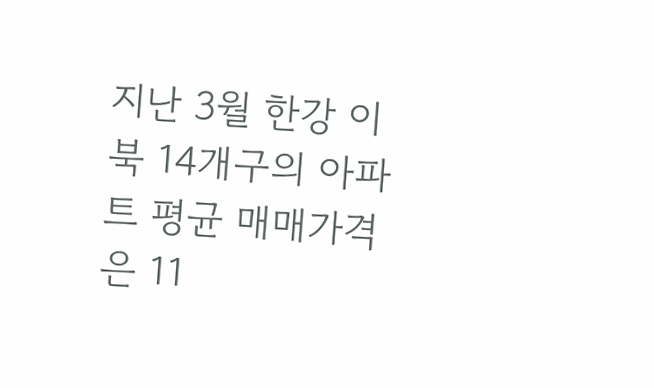지난 3월 한강 이북 14개구의 아파트 평균 매매가격은 11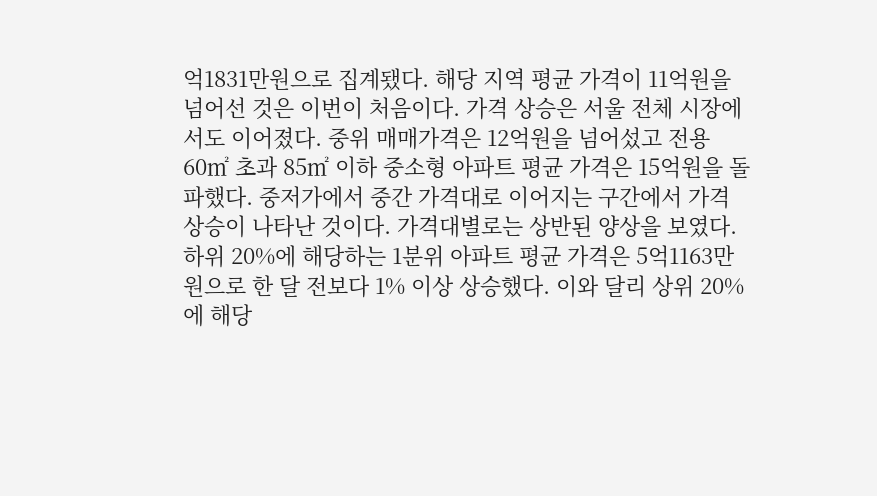억1831만원으로 집계됐다. 해당 지역 평균 가격이 11억원을 넘어선 것은 이번이 처음이다. 가격 상승은 서울 전체 시장에서도 이어졌다. 중위 매매가격은 12억원을 넘어섰고 전용 60㎡ 초과 85㎡ 이하 중소형 아파트 평균 가격은 15억원을 돌파했다. 중저가에서 중간 가격대로 이어지는 구간에서 가격 상승이 나타난 것이다. 가격대별로는 상반된 양상을 보였다. 하위 20%에 해당하는 1분위 아파트 평균 가격은 5억1163만원으로 한 달 전보다 1% 이상 상승했다. 이와 달리 상위 20%에 해당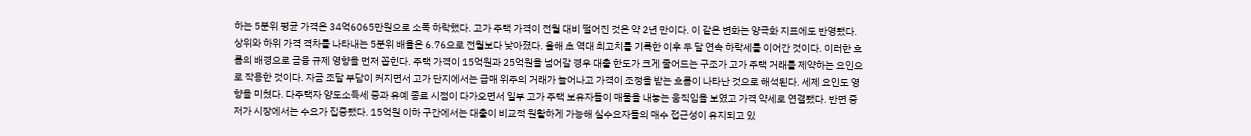하는 5분위 평균 가격은 34억6065만원으로 소폭 하락했다. 고가 주택 가격이 전월 대비 떨어진 것은 약 2년 만이다. 이 같은 변화는 양극화 지표에도 반영됐다. 상위와 하위 가격 격차를 나타내는 5분위 배율은 6.76으로 전월보다 낮아졌다. 올해 초 역대 최고치를 기록한 이후 두 달 연속 하락세를 이어간 것이다. 이러한 흐름의 배경으로 금융 규제 영향을 먼저 꼽힌다. 주택 가격이 15억원과 25억원을 넘어갈 경우 대출 한도가 크게 줄어드는 구조가 고가 주택 거래를 제약하는 요인으로 작용한 것이다. 자금 조달 부담이 커지면서 고가 단지에서는 급매 위주의 거래가 늘어나고 가격이 조정을 받는 흐름이 나타난 것으로 해석된다. 세제 요인도 영향을 미쳤다. 다주택자 양도소득세 중과 유예 종료 시점이 다가오면서 일부 고가 주택 보유자들이 매물을 내놓는 움직임을 보였고 가격 약세로 연결됐다. 반면 중저가 시장에서는 수요가 집중됐다. 15억원 이하 구간에서는 대출이 비교적 원활하게 가능해 실수요자들의 매수 접근성이 유지되고 있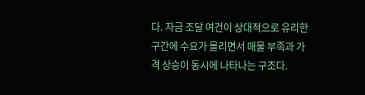다. 자금 조달 여건이 상대적으로 유리한 구간에 수요가 몰리면서 매물 부족과 가격 상승이 동시에 나타나는 구조다.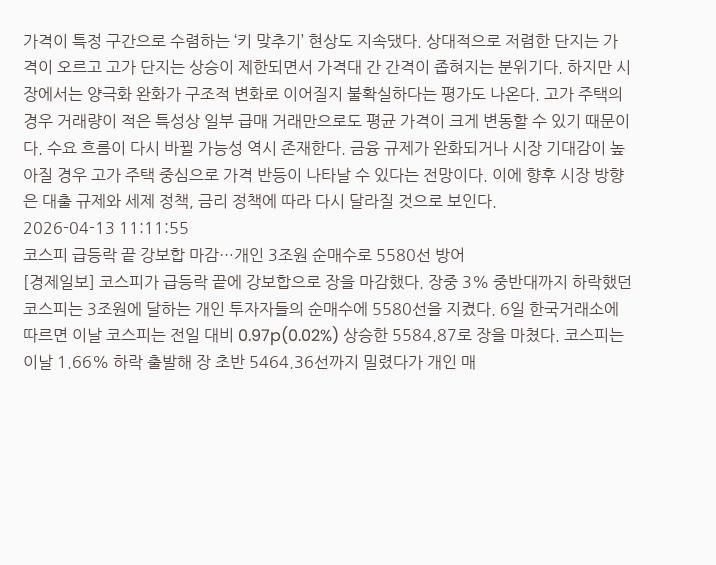가격이 특정 구간으로 수렴하는 ‘키 맞추기’ 현상도 지속댔다. 상대적으로 저렴한 단지는 가격이 오르고 고가 단지는 상승이 제한되면서 가격대 간 간격이 좁혀지는 분위기다. 하지만 시장에서는 양극화 완화가 구조적 변화로 이어질지 불확실하다는 평가도 나온다. 고가 주택의 경우 거래량이 적은 특성상 일부 급매 거래만으로도 평균 가격이 크게 변동할 수 있기 때문이다. 수요 흐름이 다시 바뀔 가능성 역시 존재한다. 금융 규제가 완화되거나 시장 기대감이 높아질 경우 고가 주택 중심으로 가격 반등이 나타날 수 있다는 전망이다. 이에 향후 시장 방향은 대출 규제와 세제 정책, 금리 정책에 따라 다시 달라질 것으로 보인다.
2026-04-13 11:11:55
코스피 급등락 끝 강보합 마감…개인 3조원 순매수로 5580선 방어
[경제일보] 코스피가 급등락 끝에 강보합으로 장을 마감했다. 장중 3% 중반대까지 하락했던 코스피는 3조원에 달하는 개인 투자자들의 순매수에 5580선을 지켰다. 6일 한국거래소에 따르면 이날 코스피는 전일 대비 0.97p(0.02%) 상승한 5584.87로 장을 마쳤다. 코스피는 이날 1.66% 하락 출발해 장 초반 5464.36선까지 밀렸다가 개인 매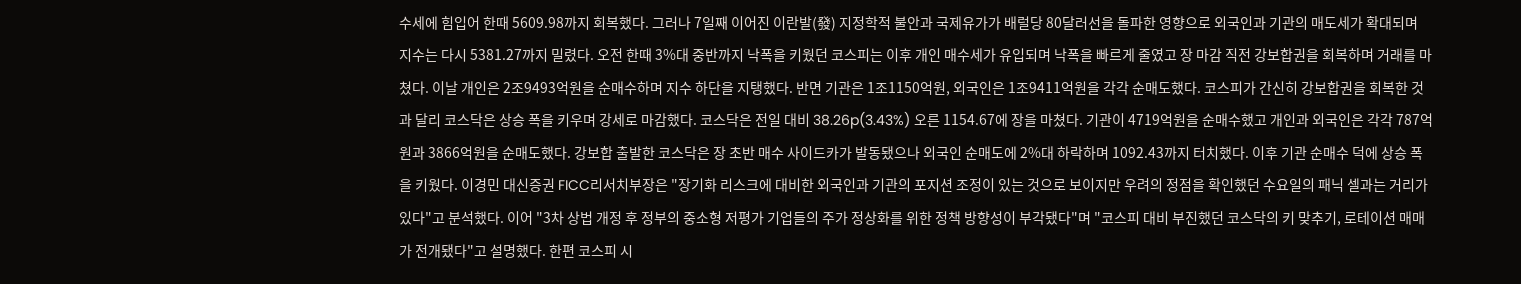수세에 힘입어 한때 5609.98까지 회복했다. 그러나 7일째 이어진 이란발(發) 지정학적 불안과 국제유가가 배럴당 80달러선을 돌파한 영향으로 외국인과 기관의 매도세가 확대되며 지수는 다시 5381.27까지 밀렸다. 오전 한때 3%대 중반까지 낙폭을 키웠던 코스피는 이후 개인 매수세가 유입되며 낙폭을 빠르게 줄였고 장 마감 직전 강보합권을 회복하며 거래를 마쳤다. 이날 개인은 2조9493억원을 순매수하며 지수 하단을 지탱했다. 반면 기관은 1조1150억원, 외국인은 1조9411억원을 각각 순매도했다. 코스피가 간신히 강보합권을 회복한 것과 달리 코스닥은 상승 폭을 키우며 강세로 마감했다. 코스닥은 전일 대비 38.26p(3.43%) 오른 1154.67에 장을 마쳤다. 기관이 4719억원을 순매수했고 개인과 외국인은 각각 787억원과 3866억원을 순매도했다. 강보합 출발한 코스닥은 장 초반 매수 사이드카가 발동됐으나 외국인 순매도에 2%대 하락하며 1092.43까지 터치했다. 이후 기관 순매수 덕에 상승 폭을 키웠다. 이경민 대신증권 FICC리서치부장은 "장기화 리스크에 대비한 외국인과 기관의 포지션 조정이 있는 것으로 보이지만 우려의 정점을 확인했던 수요일의 패닉 셀과는 거리가 있다"고 분석했다. 이어 "3차 상법 개정 후 정부의 중소형 저평가 기업들의 주가 정상화를 위한 정책 방향성이 부각됐다"며 "코스피 대비 부진했던 코스닥의 키 맞추기, 로테이션 매매가 전개됐다"고 설명했다. 한편 코스피 시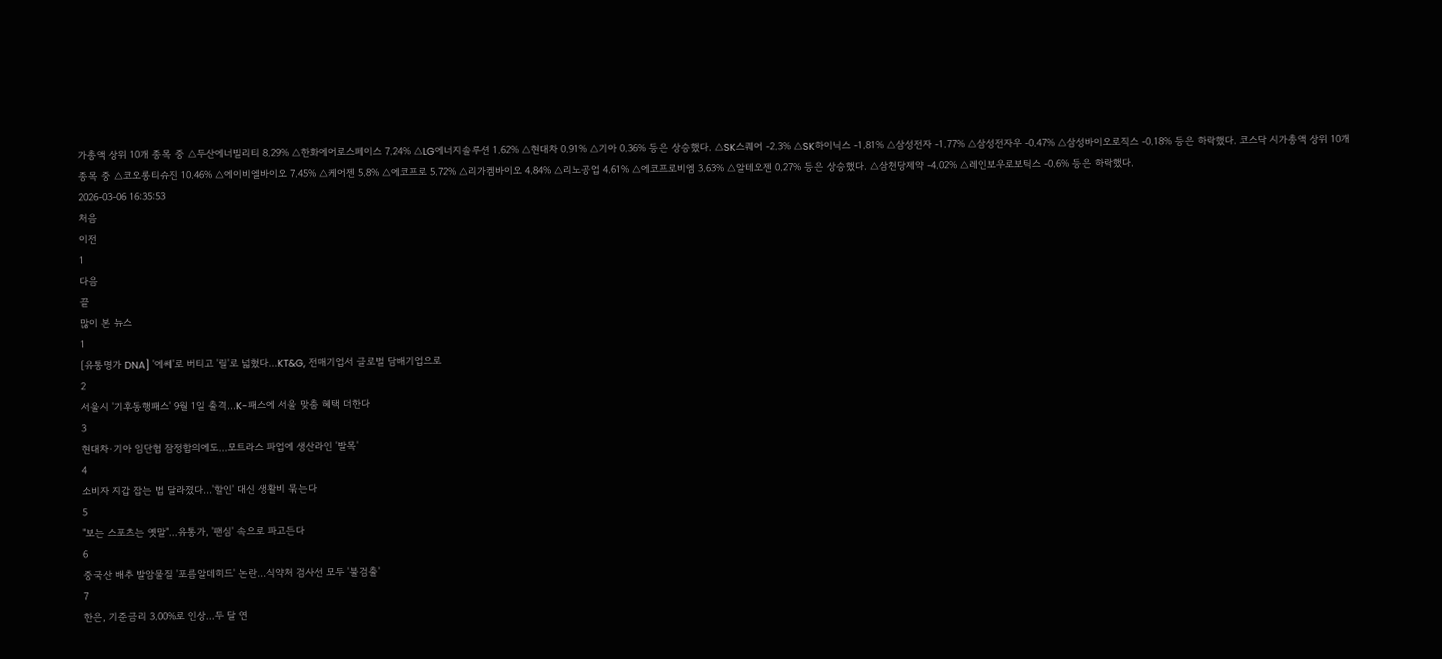가총액 상위 10개 종목 중 △두산에너빌리티 8.29% △한화에어로스페이스 7.24% △LG에너지솔루션 1.62% △현대차 0.91% △기아 0.36% 등은 상승했다. △SK스퀘어 -2.3% △SK하이닉스 -1.81% △삼성전자 -1.77% △삼성전자우 -0.47% △삼성바이오로직스 -0.18% 등은 하락했다. 코스닥 시가총액 상위 10개 종목 중 △코오롱티슈진 10.46% △에이비엘바이오 7.45% △케어젠 5.8% △에코프로 5.72% △리가켐바이오 4.84% △리노공업 4.61% △에코프로비엠 3.63% △알테오젠 0.27% 등은 상승했다. △삼천당제약 -4.02% △레인보우로보틱스 -0.6% 등은 하락했다.
2026-03-06 16:35:53
처음
이전
1
다음
끝
많이 본 뉴스
1
[유통명가 DNA] '에쎄'로 버티고 '릴'로 넓혔다…KT&G, 전매기업서 글로벌 담배기업으로
2
서울시 '기후동행패스' 9월 1일 출격…K-패스에 서울 맞춤 혜택 더한다
3
현대차·기아 임단협 잠정합의에도…모트라스 파업에 생산라인 '발목'
4
소비자 지갑 잡는 법 달라졌다…'할인' 대신 생활비 묶는다
5
"보는 스포츠는 옛말"…유통가, '팬심' 속으로 파고든다
6
중국산 배추 발암물질 '포름알데히드' 논란…식약처 검사선 모두 '불검출'
7
한은, 기준금리 3.00%로 인상…두 달 연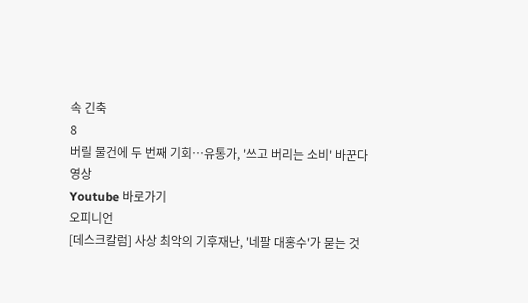속 긴축
8
버릴 물건에 두 번째 기회…유통가, '쓰고 버리는 소비' 바꾼다
영상
Youtube 바로가기
오피니언
[데스크칼럼] 사상 최악의 기후재난, '네팔 대홍수'가 묻는 것